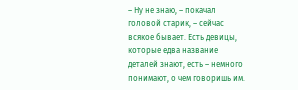– Ну не знаю, – покачал головой старик, – сейчас всякое бывает. Есть девицы, которые едва название деталей знают, есть – немного понимают, о чем говоришь им.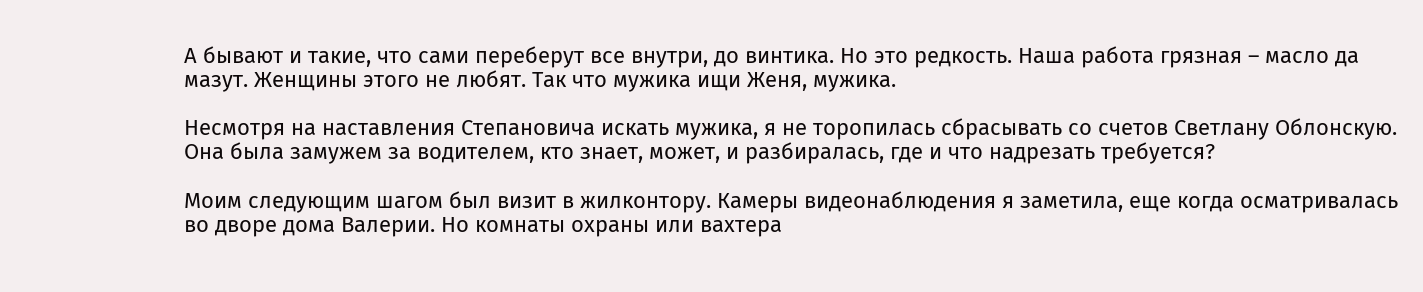А бывают и такие, что сами переберут все внутри, до винтика. Но это редкость. Наша работа грязная – масло да мазут. Женщины этого не любят. Так что мужика ищи Женя, мужика.

Несмотря на наставления Степановича искать мужика, я не торопилась сбрасывать со счетов Светлану Облонскую. Она была замужем за водителем, кто знает, может, и разбиралась, где и что надрезать требуется?

Моим следующим шагом был визит в жилконтору. Камеры видеонаблюдения я заметила, еще когда осматривалась во дворе дома Валерии. Но комнаты охраны или вахтера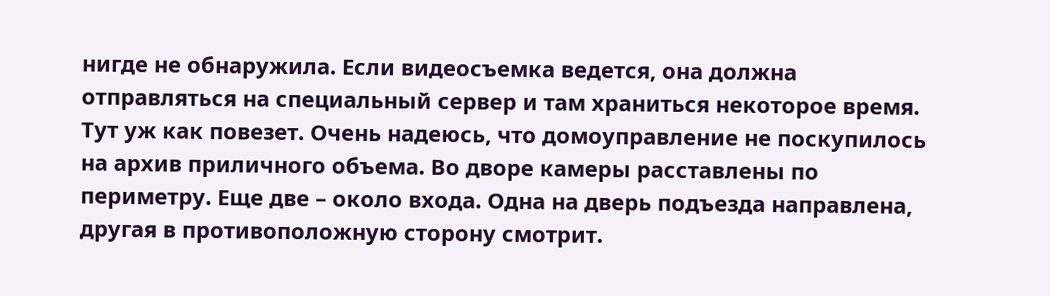нигде не обнаружила. Если видеосъемка ведется, она должна отправляться на специальный сервер и там храниться некоторое время. Тут уж как повезет. Очень надеюсь, что домоуправление не поскупилось на архив приличного объема. Во дворе камеры расставлены по периметру. Еще две – около входа. Одна на дверь подъезда направлена, другая в противоположную сторону смотрит.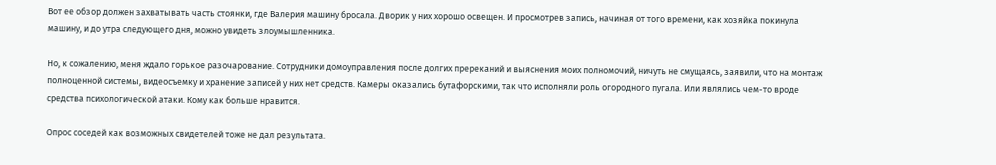Вот ее обзор должен захватывать часть стоянки, где Валерия машину бросала. Дворик у них хорошо освещен. И просмотрев запись, начиная от того времени, как хозяйка покинула машину, и до утра следующего дня, можно увидеть злоумышленника.

Но, к сожалению, меня ждало горькое разочарование. Сотрудники домоуправления после долгих пререканий и выяснения моих полномочий, ничуть не смущаясь, заявили, что на монтаж полноценной системы, видеосъемку и хранение записей у них нет средств. Камеры оказались бутафорскими, так что исполняли роль огородного пугала. Или являлись чем-то вроде средства психологической атаки. Кому как больше нравится.

Опрос соседей как возможных свидетелей тоже не дал результата.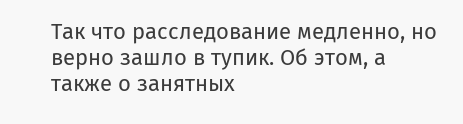Так что расследование медленно, но верно зашло в тупик. Об этом, а также о занятных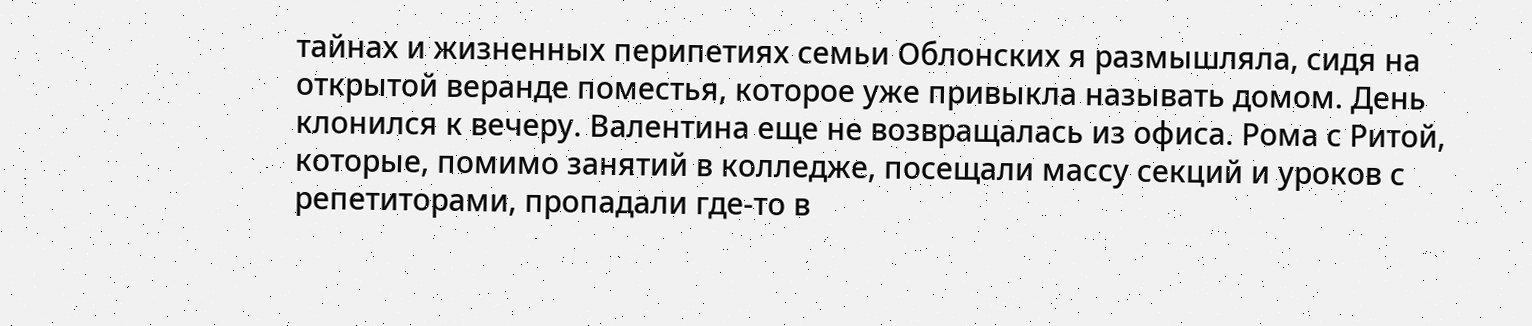тайнах и жизненных перипетиях семьи Облонских я размышляла, сидя на открытой веранде поместья, которое уже привыкла называть домом. День клонился к вечеру. Валентина еще не возвращалась из офиса. Рома с Ритой, которые, помимо занятий в колледже, посещали массу секций и уроков с репетиторами, пропадали где-то в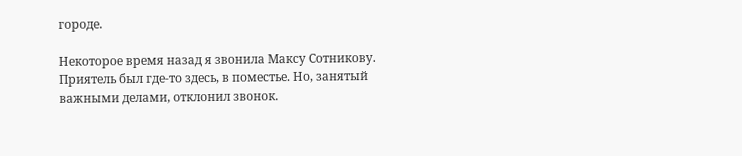городе.

Некоторое время назад я звонила Максу Сотникову. Приятель был где-то здесь, в поместье. Но, занятый важными делами, отклонил звонок.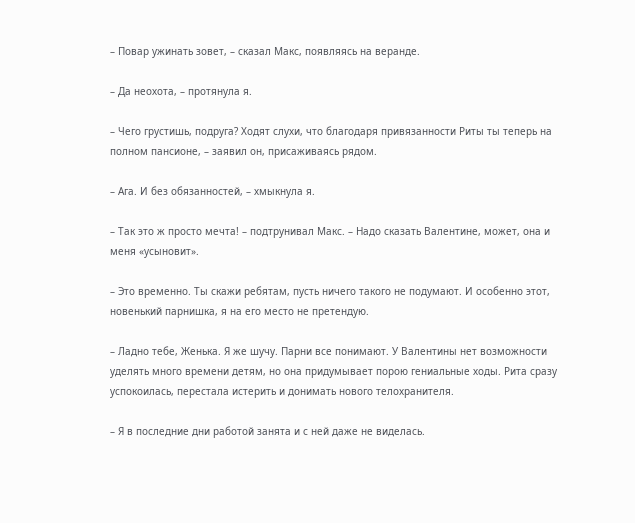– Повар ужинать зовет, – сказал Макс, появляясь на веранде.

– Да неохота, – протянула я.

– Чего грустишь, подруга? Ходят слухи, что благодаря привязанности Риты ты теперь на полном пансионе, – заявил он, присаживаясь рядом.

– Ага. И без обязанностей, – хмыкнула я.

– Так это ж просто мечта! – подтрунивал Макс. – Надо сказать Валентине, может, она и меня «усыновит».

– Это временно. Ты скажи ребятам, пусть ничего такого не подумают. И особенно этот, новенький парнишка, я на его место не претендую.

– Ладно тебе, Женька. Я же шучу. Парни все понимают. У Валентины нет возможности уделять много времени детям, но она придумывает порою гениальные ходы. Рита сразу успокоилась, перестала истерить и донимать нового телохранителя.

– Я в последние дни работой занята и с ней даже не виделась.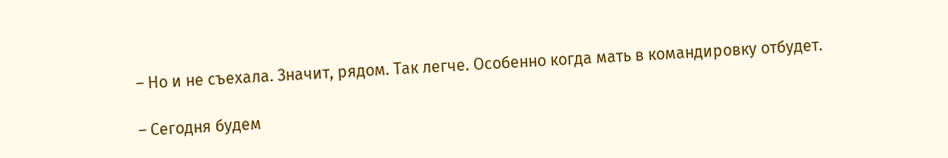– Но и не съехала. Значит, рядом. Так легче. Особенно когда мать в командировку отбудет.

– Сегодня будем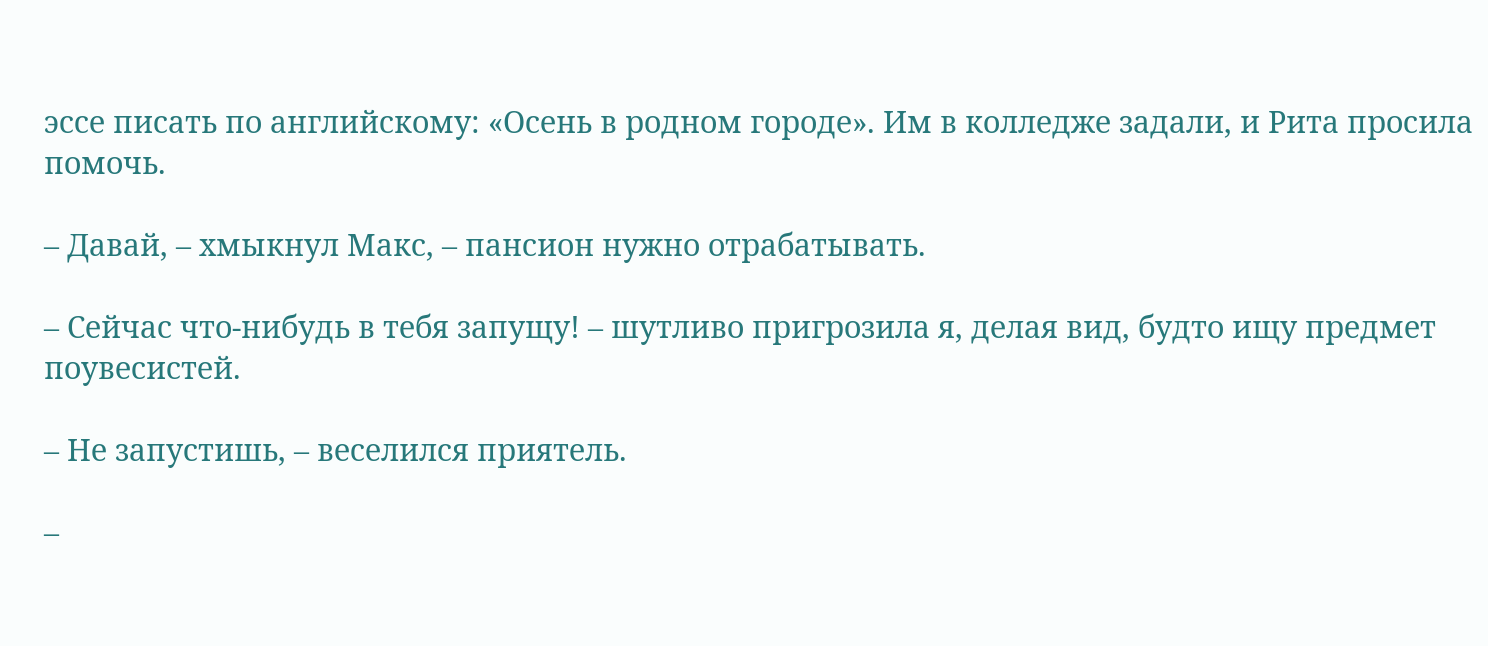эссе писать по английскому: «Осень в родном городе». Им в колледже задали, и Рита просила помочь.

– Давай, – хмыкнул Макс, – пансион нужно отрабатывать.

– Сейчас что-нибудь в тебя запущу! – шутливо пригрозила я, делая вид, будто ищу предмет поувесистей.

– Не запустишь, – веселился приятель.

–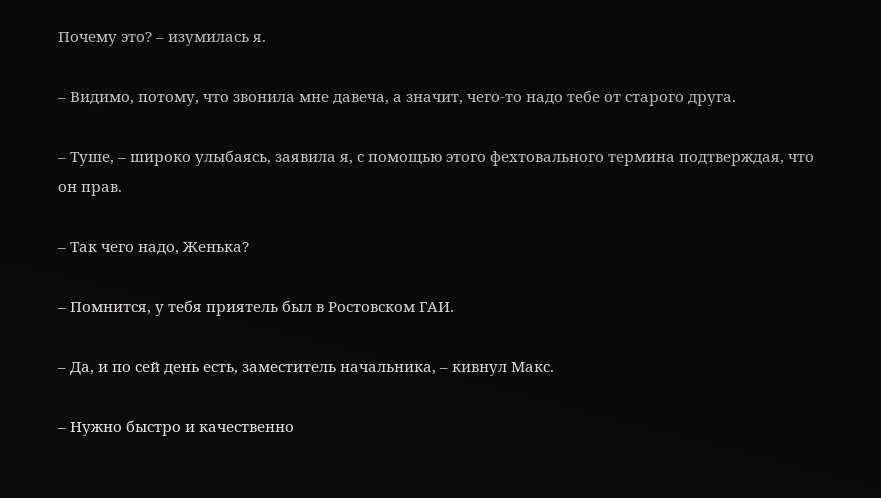Почему это? – изумилась я.

– Видимо, потому, что звонила мне давеча, а значит, чего-то надо тебе от старого друга.

– Туше, – широко улыбаясь, заявила я, с помощью этого фехтовального термина подтверждая, что он прав.

– Так чего надо, Женька?

– Помнится, у тебя приятель был в Ростовском ГАИ.

– Да, и по сей день есть, заместитель начальника, – кивнул Макс.

– Нужно быстро и качественно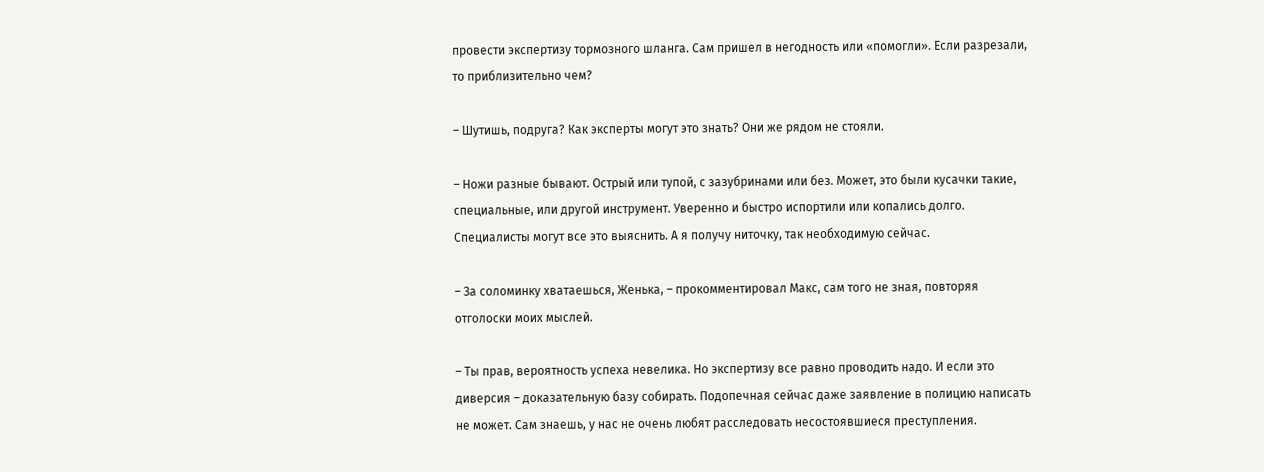провести экспертизу тормозного шланга. Сам пришел в негодность или «помогли». Если разрезали, то приблизительно чем?

– Шутишь, подруга? Как эксперты могут это знать? Они же рядом не стояли.

– Ножи разные бывают. Острый или тупой, с зазубринами или без. Может, это были кусачки такие, специальные, или другой инструмент. Уверенно и быстро испортили или копались долго. Специалисты могут все это выяснить. А я получу ниточку, так необходимую сейчас.

– За соломинку хватаешься, Женька, – прокомментировал Макс, сам того не зная, повторяя отголоски моих мыслей.

– Ты прав, вероятность успеха невелика. Но экспертизу все равно проводить надо. И если это диверсия – доказательную базу собирать. Подопечная сейчас даже заявление в полицию написать не может. Сам знаешь, у нас не очень любят расследовать несостоявшиеся преступления.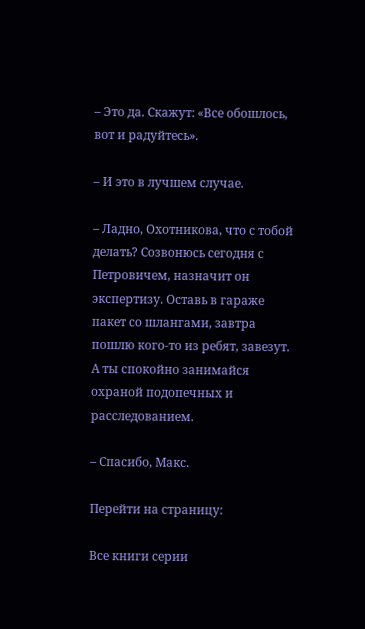– Это да. Скажут: «Все обошлось, вот и радуйтесь».

– И это в лучшем случае.

– Ладно, Охотникова, что с тобой делать? Созвонюсь сегодня с Петровичем, назначит он экспертизу. Оставь в гараже пакет со шлангами, завтра пошлю кого-то из ребят, завезут. А ты спокойно занимайся охраной подопечных и расследованием.

– Спасибо, Макс.

Перейти на страницу:

Все книги серии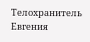Телохранитель Евгения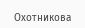Охотникова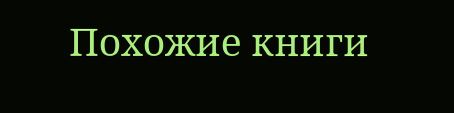Похожие книги